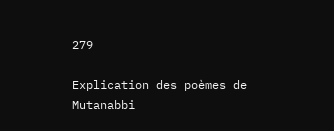279

Explication des poèmes de Mutanabbi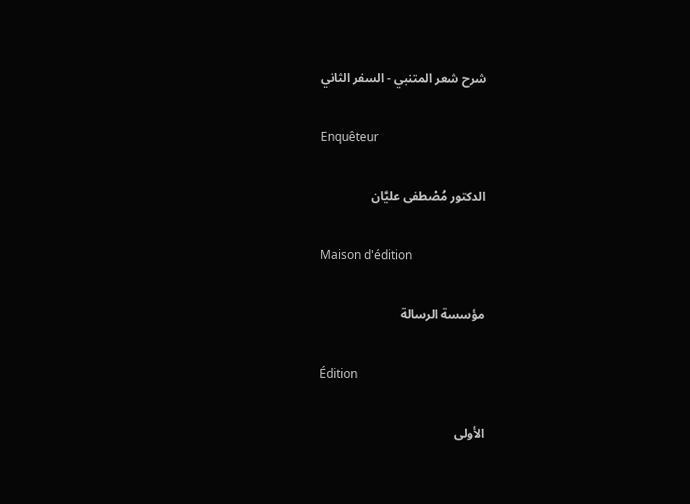شرح شعر المتنبي - السفر الثاني

Enquêteur

الدكتور مُصْطفى عليَّان

Maison d'édition

مؤسسة الرسالة

Édition

الأولى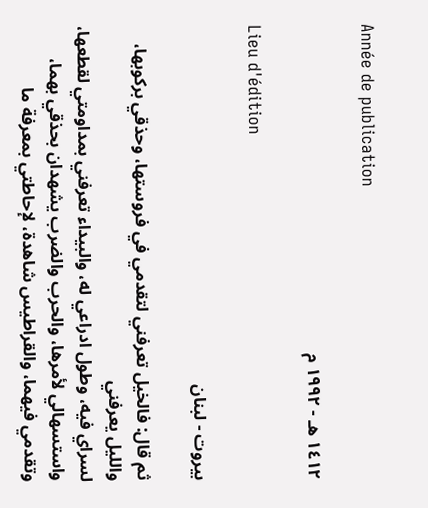Année de publication

١٤١٢ هـ - ١٩٩٢ م

Lieu d'édition

بيروت - لبنان

ثم قال: فالخيل تعرفني لتقدمي في فروستها، وحذقي بركوبها، والليل يعرفني
لسراي فيه، وطول ادراعي له، والبيداء تعرفني بمداومتي لقطعها، واستسهالي لأمرها، والحرب والضرب يشهدان بحذقي بهما، وتقدمي فيهما، والقراطيس شاهدة، لإحاطتي بمعرفة ما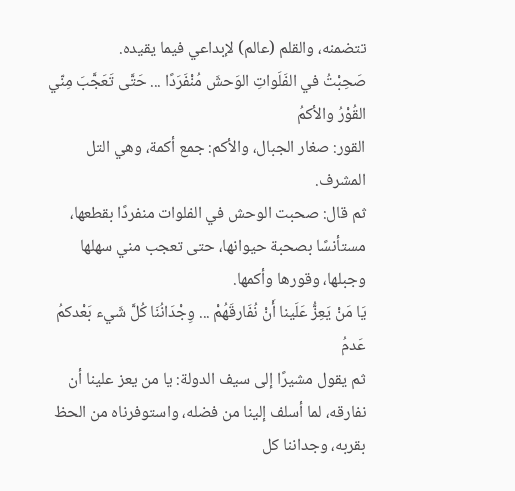تتضمنه، والقلم (عالم) لإبداعي فيما يقيده.
صَحِبْتُ في الفَلَواتِ الوَحشَ مُنْفَرَدًا ... حَتَّى تَعَجَّبَ مِنّي القُوْرُ والأكمُ
القور: صغار الجبال، والأكم: جمع أكمة، وهي التل المشرف.
ثم قال: صحبت الوحش في الفلوات منفردًا بقطعها، مستأنسًا بصحبة حيوانها، حتى تعجب مني سهلها وجبلها، وقورها وأكمها.
يَا مَنْ يَعِزُّ عَلَينا أَنْ نُفَارقَهُمْ ... وِجْدَانُنَا كُلَّ شَيء بَعْدكمُ عَدمُ
ثم يقول مشيرًا إلى سيف الدولة: يا من يعز علينا أن نفارقه، لما أسلف إلينا من فضله، واستوفرناه من الحظ بقربه، وجداننا كل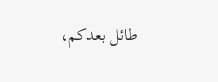طائل بعدكم،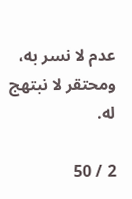عدم لا نسر به، ومحتقر لا نبتهج له.

2 / 50